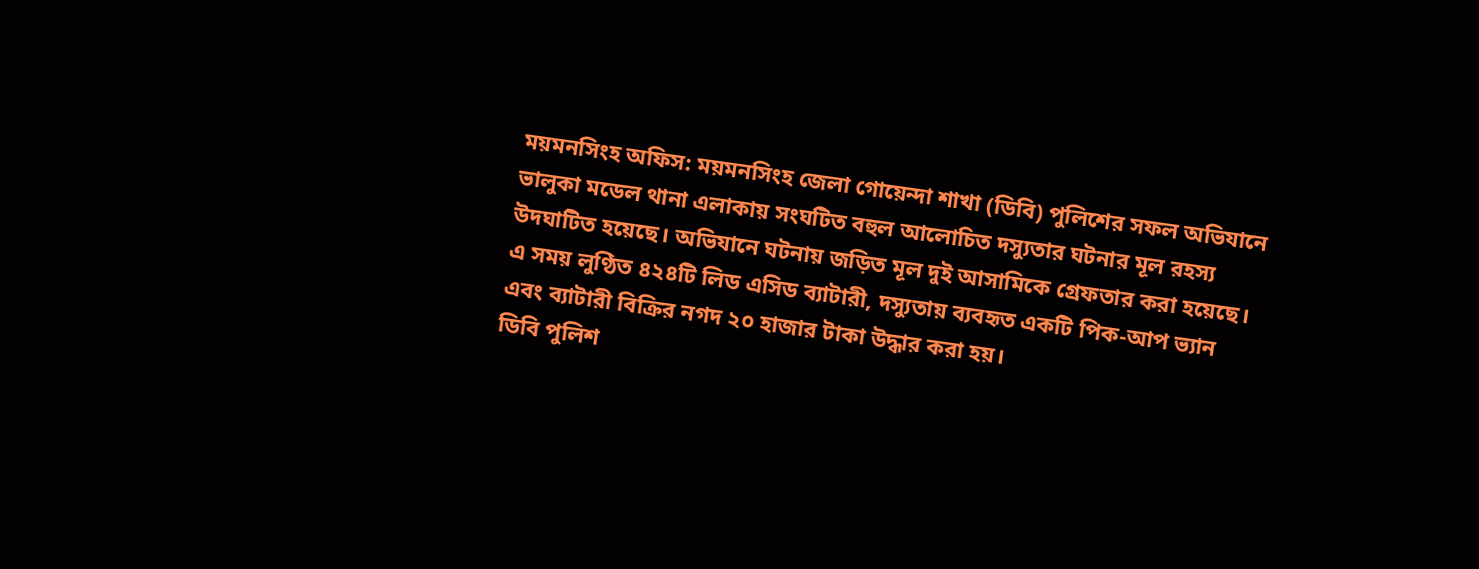ময়মনসিংহ অফিস: ময়মনসিংহ জেলা গোয়েন্দা শাখা (ডিবি) পুলিশের সফল অভিযানে ভালুকা মডেল থানা এলাকায় সংঘটিত বহুল আলোচিত দস্যুতার ঘটনার মূল রহস্য উদঘাটিত হয়েছে। অভিযানে ঘটনায় জড়িত মূল দুই আসামিকে গ্রেফতার করা হয়েছে। এ সময় লুণ্ঠিত ৪২৪টি লিড এসিড ব্যাটারী, দস্যুতায় ব্যবহৃত একটি পিক-আপ ভ্যান এবং ব্যাটারী বিক্রির নগদ ২০ হাজার টাকা উদ্ধার করা হয়।
ডিবি পুলিশ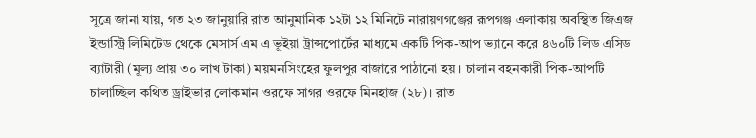সূত্রে জানা যায়, গত ২৩ জানুয়ারি রাত আনুমানিক ১২টা ১২ মিনিটে নারায়ণগঞ্জের রূপগঞ্জ এলাকায় অবস্থিত জিএজ ইন্ডাস্ট্রি লিমিটেড থেকে মেসার্স এম এ ভূইয়া ট্রান্সপোর্টের মাধ্যমে একটি পিক-আপ ভ্যানে করে ৪৬০টি লিড এসিড ব্যাটারী (মূল্য প্রায় ৩০ লাখ টাকা) ময়মনসিংহের ফুলপুর বাজারে পাঠানো হয়। চালান বহনকারী পিক-আপটি চালাচ্ছিল কথিত ড্রাইভার লোকমান ওরফে সাগর ওরফে মিনহাজ (২৮)। রাত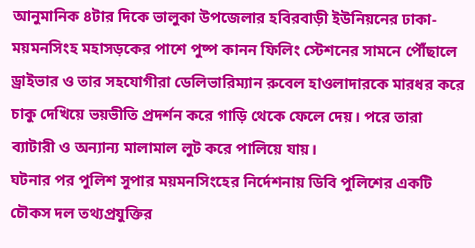আনুমানিক ৪টার দিকে ভালুকা উপজেলার হবিরবাড়ী ইউনিয়নের ঢাকা-ময়মনসিংহ মহাসড়কের পাশে পুষ্প কানন ফিলিং স্টেশনের সামনে পৌঁছালে ড্রাইভার ও তার সহযোগীরা ডেলিভারিম্যান রুবেল হাওলাদারকে মারধর করে চাকু দেখিয়ে ভয়ভীতি প্রদর্শন করে গাড়ি থেকে ফেলে দেয়। পরে তারা ব্যাটারী ও অন্যান্য মালামাল লুট করে পালিয়ে যায়।
ঘটনার পর পুলিশ সুপার ময়মনসিংহের নির্দেশনায় ডিবি পুলিশের একটি চৌকস দল তথ্যপ্রযুক্তির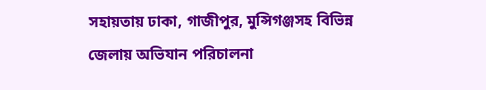সহায়তায় ঢাকা, গাজীপুর, মুন্সিগঞ্জসহ বিভিন্ন জেলায় অভিযান পরিচালনা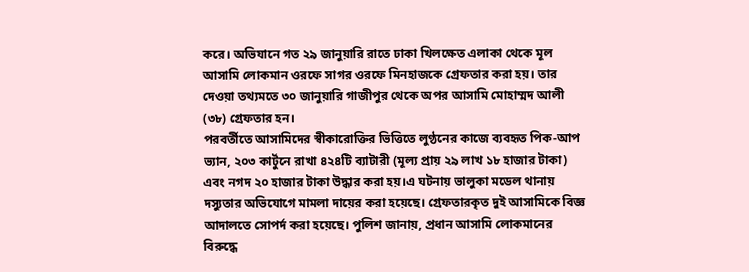করে। অভিযানে গত ২৯ জানুয়ারি রাতে ঢাকা খিলক্ষেত এলাকা থেকে মূল আসামি লোকমান ওরফে সাগর ওরফে মিনহাজকে গ্রেফতার করা হয়। তার দেওয়া তথ্যমতে ৩০ জানুয়ারি গাজীপুর থেকে অপর আসামি মোহাম্মদ আলী (৩৮) গ্রেফতার হন।
পরবর্তীতে আসামিদের স্বীকারোক্তির ভিত্তিতে লুণ্ঠনের কাজে ব্যবহৃত পিক-আপ ভ্যান, ২০৩ কার্টুনে রাখা ৪২৪টি ব্যাটারী (মূল্য প্রায় ২৯ লাখ ১৮ হাজার টাকা) এবং নগদ ২০ হাজার টাকা উদ্ধার করা হয়।এ ঘটনায় ভালুকা মডেল থানায় দস্যুতার অভিযোগে মামলা দায়ের করা হয়েছে। গ্রেফতারকৃত দুই আসামিকে বিজ্ঞ আদালতে সোপর্দ করা হয়েছে। পুলিশ জানায়, প্রধান আসামি লোকমানের বিরুদ্ধে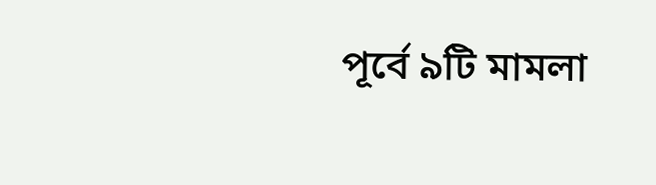পূর্বে ৯টি মামলা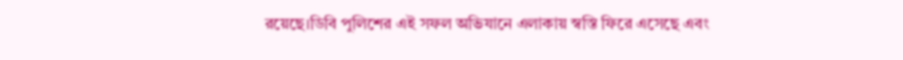রয়েছে।ডিবি পুলিশের এই সফল অভিযানে এলাকায় স্বস্তি ফিরে এসেছে এবং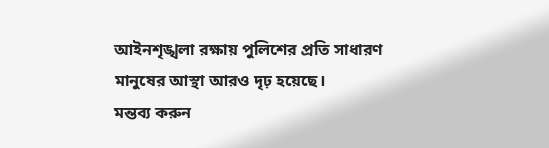আইনশৃঙ্খলা রক্ষায় পুলিশের প্রতি সাধারণ মানুষের আস্থা আরও দৃঢ় হয়েছে।
মন্তব্য করুন